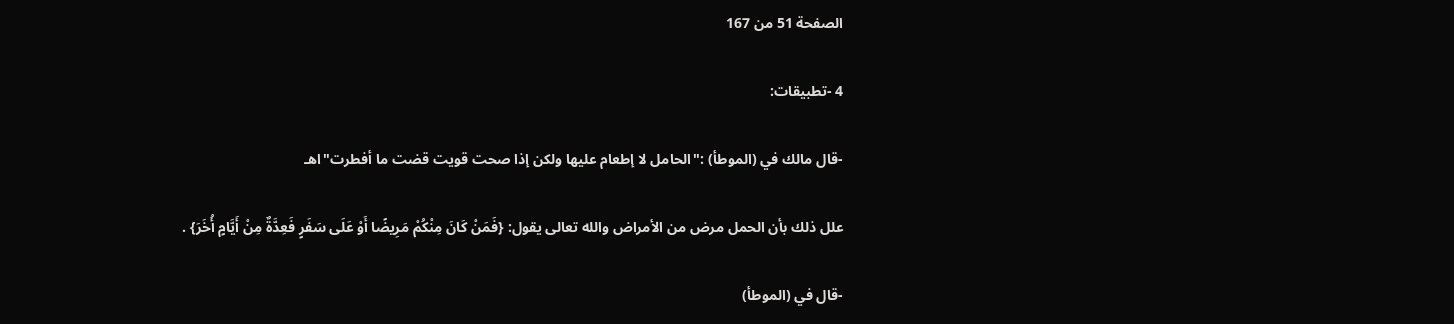الصفحة 51 من 167

4 -تطبيقات:

-قال مالك في (الموطأ) :"الحامل لا إطعام عليها ولكن إذا صحت قويت قضت ما أفطرت"اهـ

علل ذلك بأن الحمل مرض من الأمراض والله تعالى يقول: {فَمَنْ كَانَ مِنْكُمْ مَرِيضًا أَوْ عَلَى سَفَرٍ فَعِدَّةٌ مِنْ أَيَّامٍ أُخَرَ} .

-قال في (الموطأ)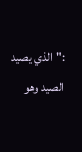:"الذي يصيد الصيد وهو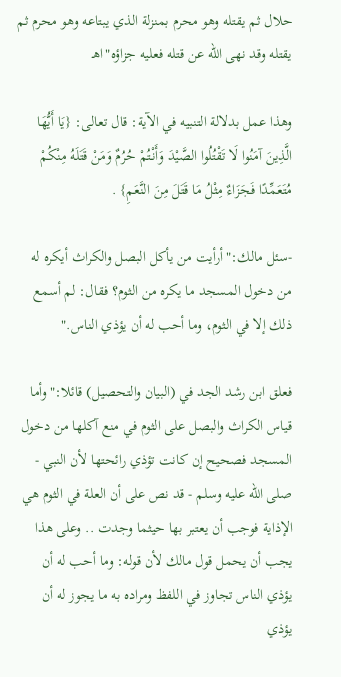حلال ثم يقتله وهو محرم بمنزلة الذي يبتاعه وهو محرم ثم يقتله وقد نهى الله عن قتله فعليه جزاؤه"اهـ

وهذا عمل بدلالة التنبيه في الآية: قال تعالى: {يَا أَيُّهَا الَّذِينَ آمَنُوا لَا تَقْتُلُوا الصَّيْدَ وَأَنْتُمْ حُرُمٌ وَمَنْ قَتَلَهُ مِنْكُمْ مُتَعَمِّدًا فَجَزَاءٌ مِثْلُ مَا قَتَلَ مِنَ النَّعَمِ} .

-سئل مالك:"أرأيت من يأكل البصل والكراث أيكره له من دخول المسجد ما يكره من الثوم؟ فقال: لم أسمع ذلك إلا في الثوم، وما أحب له أن يؤذي الناس."

فعلق ابن رشد الجد في (البيان والتحصيل) قائلا:"وأما قياس الكراث والبصل على الثوم في منع آكلها من دخول المسجد فصحيح إن كانت تؤذي رائحتها لأن النبي - صلى الله عليه وسلم - قد نص على أن العلة في الثوم هي الإذاية فوجب أن يعتبر بها حيثما وجدت .. وعلى هذا يجب أن يحمل قول مالك لأن قوله: وما أحب له أن يؤذي الناس تجاوز في اللفظ ومراده به ما يجوز له أن يؤذي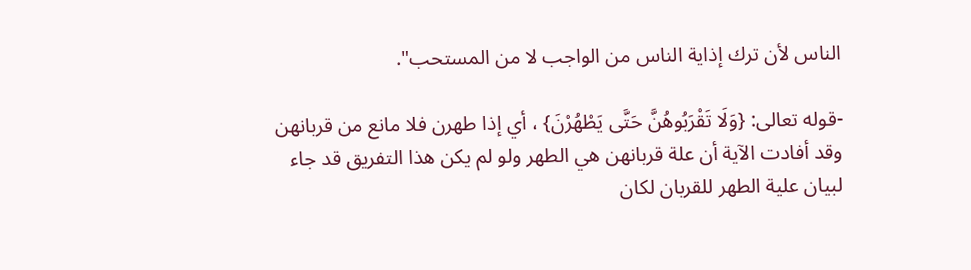الناس لأن ترك إذاية الناس من الواجب لا من المستحب".

-قوله تعالى: {وَلَا تَقْرَبُوهُنَّ حَتَّى يَطْهُرْنَ} ، أي إذا طهرن فلا مانع من قربانهن وقد أفادت الآية أن علة قربانهن هي الطهر ولو لم يكن هذا التفريق قد جاء لبيان علية الطهر للقربان لكان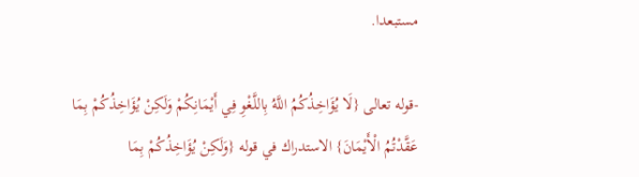مستبعدا.

-قوله تعالى {لَا يُؤَاخِذُكُمُ اللَّهُ بِاللَّغْوِ فِي أَيْمَانِكُمْ وَلَكِنْ يُؤَاخِذُكُمْ بِمَا عَقَّدْتُمُ الْأَيْمَانَ} الاستدراك في قوله {وَلَكِنْ يُؤَاخِذُكُمْ بِمَا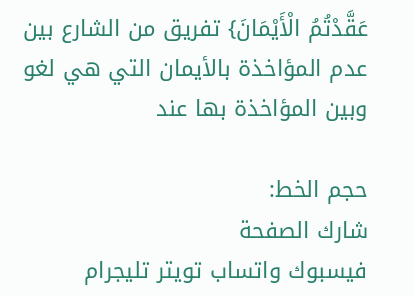عَقَّدْتُمُ الْأَيْمَانَ} تفريق من الشارع بين عدم المؤاخذة بالأيمان التي هي لغو وبين المؤاخذة بها عند

حجم الخط:
شارك الصفحة
فيسبوك واتساب تويتر تليجرام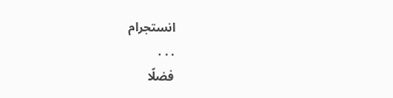انستجرام
. . .
فضلًا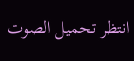انتظر تحميل الصوت